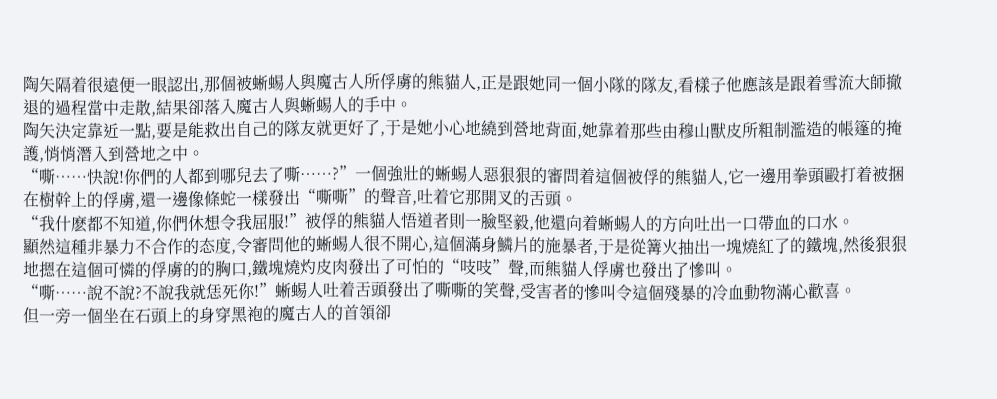陶矢隔着很遠便一眼認出,那個被蜥蜴人與魔古人所俘虜的熊貓人,正是跟她同一個小隊的隊友,看樣子他應該是跟着雪流大師撤退的過程當中走散,結果卻落入魔古人與蜥蜴人的手中。
陶矢決定靠近一點,要是能救出自己的隊友就更好了,于是她小心地繞到營地背面,她靠着那些由穆山獸皮所粗制濫造的帳篷的掩護,悄悄潛入到營地之中。
“嘶……快說!你們的人都到哪兒去了嘶……?”一個強壯的蜥蜴人惡狠狠的審問着這個被俘的熊貓人,它一邊用拳頭毆打着被捆在樹幹上的俘虜,還一邊像條蛇一樣發出“嘶嘶”的聲音,吐着它那開叉的舌頭。
“我什麽都不知道,你們休想令我屈服!”被俘的熊貓人悟道者則一臉堅毅,他還向着蜥蜴人的方向吐出一口帶血的口水。
顯然這種非暴力不合作的态度,令審問他的蜥蜴人很不開心,這個滿身鱗片的施暴者,于是從篝火抽出一塊燒紅了的鐵塊,然後狠狠地摁在這個可憐的俘虜的的胸口,鐵塊燒灼皮肉發出了可怕的“吱吱”聲,而熊貓人俘虜也發出了慘叫。
“嘶……說不說?不說我就恁死你!”蜥蜴人吐着舌頭發出了嘶嘶的笑聲,受害者的慘叫令這個殘暴的冷血動物滿心歡喜。
但一旁一個坐在石頭上的身穿黑袍的魔古人的首領卻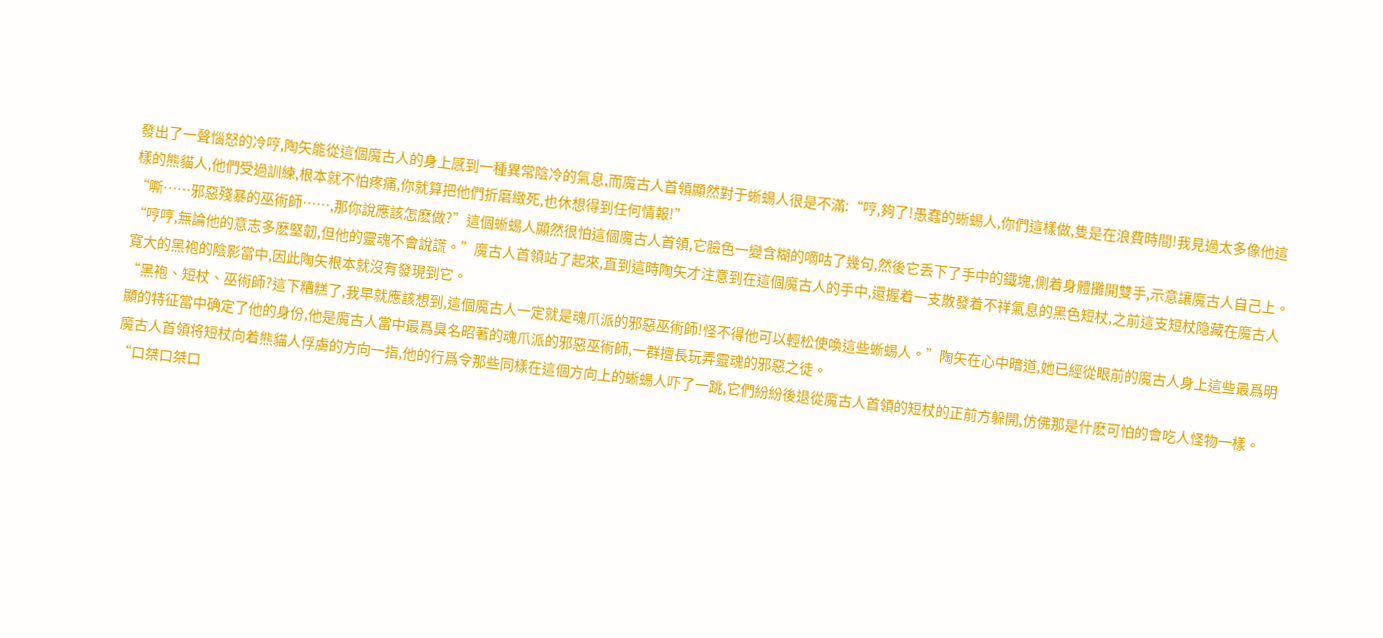發出了一聲惱怒的冷哼,陶矢能從這個魔古人的身上感到一種異常陰冷的氣息,而魔古人首領顯然對于蜥蜴人很是不滿:“哼,夠了!愚蠢的蜥蜴人,你們這樣做,隻是在浪費時間!我見過太多像他這樣的熊貓人,他們受過訓練,根本就不怕疼痛,你就算把他們折磨緻死,也休想得到任何情報!”
“嘶……邪惡殘暴的巫術師……,那你說應該怎麽做?”這個蜥蜴人顯然很怕這個魔古人首領,它臉色一變含糊的嘀咕了幾句,然後它丢下了手中的鐵塊,側着身體攤開雙手,示意讓魔古人自己上。
“哼哼,無論他的意志多麽堅韌,但他的靈魂不會說謊。”魔古人首領站了起來,直到這時陶矢才注意到在這個魔古人的手中,還握着一支散發着不祥氣息的黑色短杖,之前這支短杖隐藏在魔古人寬大的黑袍的陰影當中,因此陶矢根本就沒有發現到它。
“黑袍、短杖、巫術師?這下糟糕了,我早就應該想到,這個魔古人一定就是魂爪派的邪惡巫術師!怪不得他可以輕松使喚這些蜥蜴人。”陶矢在心中暗道,她已經從眼前的魔古人身上這些最爲明顯的特征當中确定了他的身份,他是魔古人當中最爲臭名昭著的魂爪派的邪惡巫術師,一群擅長玩弄靈魂的邪惡之徒。
魔古人首領将短杖向着熊貓人俘虜的方向一指,他的行爲令那些同樣在這個方向上的蜥蜴人吓了一跳,它們紛紛後退從魔古人首領的短杖的正前方躲開,仿佛那是什麽可怕的會吃人怪物一樣。
“口桀口桀口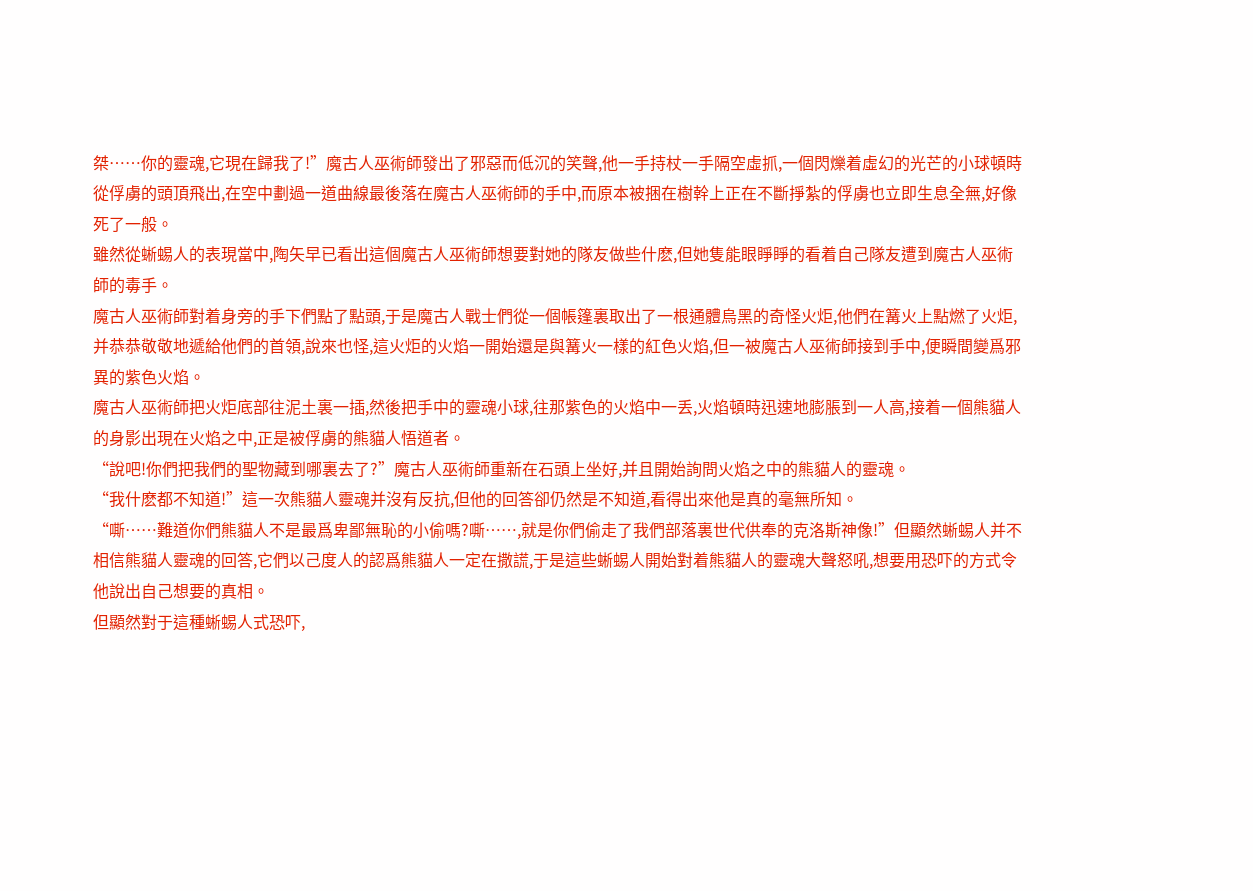桀……你的靈魂,它現在歸我了!”魔古人巫術師發出了邪惡而低沉的笑聲,他一手持杖一手隔空虛抓,一個閃爍着虛幻的光芒的小球頓時從俘虜的頭頂飛出,在空中劃過一道曲線最後落在魔古人巫術師的手中,而原本被捆在樹幹上正在不斷掙紮的俘虜也立即生息全無,好像死了一般。
雖然從蜥蜴人的表現當中,陶矢早已看出這個魔古人巫術師想要對她的隊友做些什麽,但她隻能眼睜睜的看着自己隊友遭到魔古人巫術師的毒手。
魔古人巫術師對着身旁的手下們點了點頭,于是魔古人戰士們從一個帳篷裏取出了一根通體烏黑的奇怪火炬,他們在篝火上點燃了火炬,并恭恭敬敬地遞給他們的首領,說來也怪,這火炬的火焰一開始還是與篝火一樣的紅色火焰,但一被魔古人巫術師接到手中,便瞬間變爲邪異的紫色火焰。
魔古人巫術師把火炬底部往泥土裏一插,然後把手中的靈魂小球,往那紫色的火焰中一丢,火焰頓時迅速地膨脹到一人高,接着一個熊貓人的身影出現在火焰之中,正是被俘虜的熊貓人悟道者。
“說吧!你們把我們的聖物藏到哪裏去了?”魔古人巫術師重新在石頭上坐好,并且開始詢問火焰之中的熊貓人的靈魂。
“我什麽都不知道!”這一次熊貓人靈魂并沒有反抗,但他的回答卻仍然是不知道,看得出來他是真的毫無所知。
“嘶……難道你們熊貓人不是最爲卑鄙無恥的小偷嗎?嘶……,就是你們偷走了我們部落裏世代供奉的克洛斯神像!”但顯然蜥蜴人并不相信熊貓人靈魂的回答,它們以己度人的認爲熊貓人一定在撒謊,于是這些蜥蜴人開始對着熊貓人的靈魂大聲怒吼,想要用恐吓的方式令他說出自己想要的真相。
但顯然對于這種蜥蜴人式恐吓,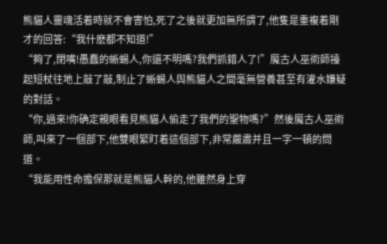熊貓人靈魂活着時就不會害怕,死了之後就更加無所謂了,他隻是重複着剛才的回答:“我什麽都不知道!”
“夠了,閉嘴!愚蠢的蜥蜴人,你還不明嗎?我們抓錯人了!”魔古人巫術師擡起短杖往地上敲了敲,制止了蜥蜴人與熊貓人之間毫無營養甚至有灌水嫌疑的對話。
“你,過來!你确定親眼看見熊貓人偷走了我們的聖物嗎?”然後魔古人巫術師,叫來了一個部下,他雙眼緊盯着這個部下,非常嚴肅并且一字一頓的問道。
“我能用性命擔保那就是熊貓人幹的,他雖然身上穿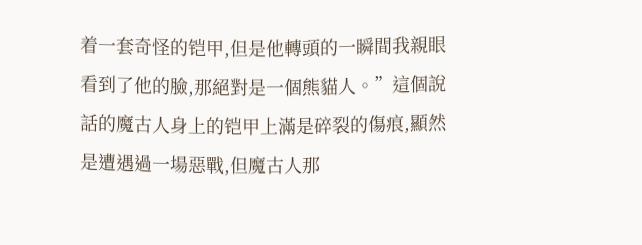着一套奇怪的铠甲,但是他轉頭的一瞬間我親眼看到了他的臉,那絕對是一個熊貓人。”這個說話的魔古人身上的铠甲上滿是碎裂的傷痕,顯然是遭遇過一場惡戰,但魔古人那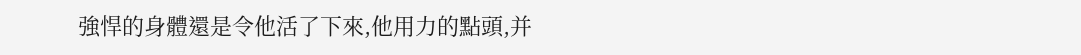強悍的身體還是令他活了下來,他用力的點頭,并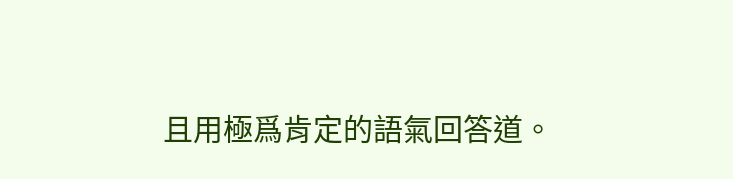且用極爲肯定的語氣回答道。